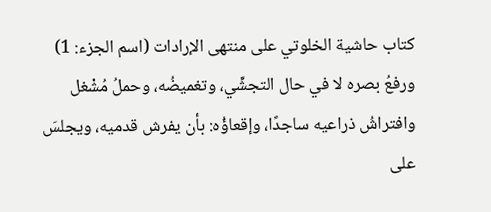كتاب حاشية الخلوتي على منتهى الإرادات (اسم الجزء: 1)
ورفعُ بصره لا في حال التجشِّي، وتغميضُه، وحملُ مُشْغل وافتراشُ ذراعيه ساجدًا، وإقعاؤُه: بأن يفرش قدميه، ويجلسَ على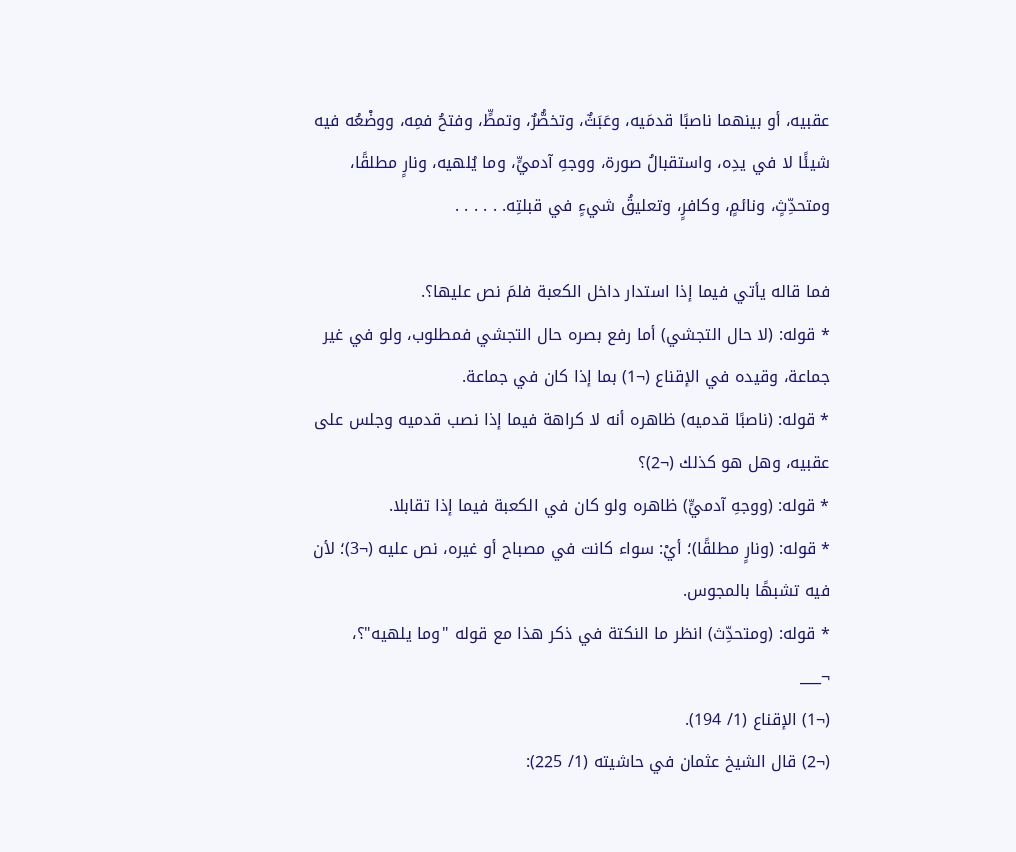عقبيه، أو بينهما ناصبًا قدمَيه، وعَبَثٌ، وتخصُّرٌ، وتمطٍّ، وفتحُ فمِه، ووضْعُه فيه شيئًا لا في يدِه، واستقبالُ صورة، ووجهِ آدميٍّ، وما يُلهيه، ونارٍ مطلقًا، ومتحدِّثٍ، ونائمٍ، وكافرٍ، وتعليقُ شيءٍ في قبلتِه. . . . . .

فما قاله يأتي فيما إذا استدار داخل الكعبة فلمَ نص عليها؟.
* قوله: (لا حال التجشي) أما رفع بصره حال التجشي فمطلوب، ولو في غير جماعة، وقيده في الإقناع (¬1) بما إذا كان في جماعة.
* قوله: (ناصبًا قدميه) ظاهره أنه لا كراهة فيما إذا نصب قدميه وجلس على عقبيه، وهل هو كذلك (¬2)؟
* قوله: (ووجهِ آدميٍّ) ظاهره ولو كان في الكعبة فيما إذا تقابلا.
* قوله: (ونارٍ مطلقًا)؛ أيْ: سواء كانت في مصباح أو غيره، نص عليه (¬3)؛ لأن فيه تشبهًا بالمجوس.
* قوله: (ومتحدِّث) انظر ما النكتة في ذكر هذا مع قوله "وما يلهيه"؟،
¬___
(¬1) الإقناع (1/ 194).
(¬2) قال الشيخ عثمان في حاشيته (1/ 225):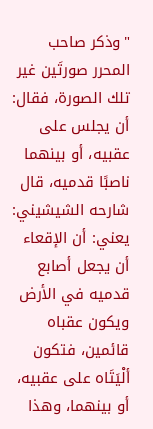"وذكر صاحب المحرر صورتَين غير تلك الصورة، فقال: أن يجلس على عقبيه، أو بينهما ناصبًا قدميه، قال شارحه الشيشيني: يعني: أن الإقعاء أن يجعل أصابع قدميه في الأرض ويكون عقباه قائمين، فتكون ألْيَتَاه على عقبيه، أو بينهما، وهذا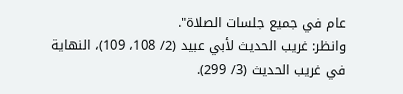عام في جميع جلسات الصلاة".
وانظر: غريب الحديث لأبي عبيد (2/ 108، 109)، النهاية في غريب الحديث (3/ 299).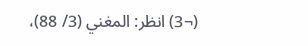(¬3) انظر: المغني (3/ 88)،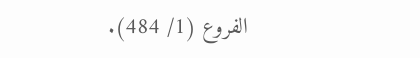الفروع (1/ 484).